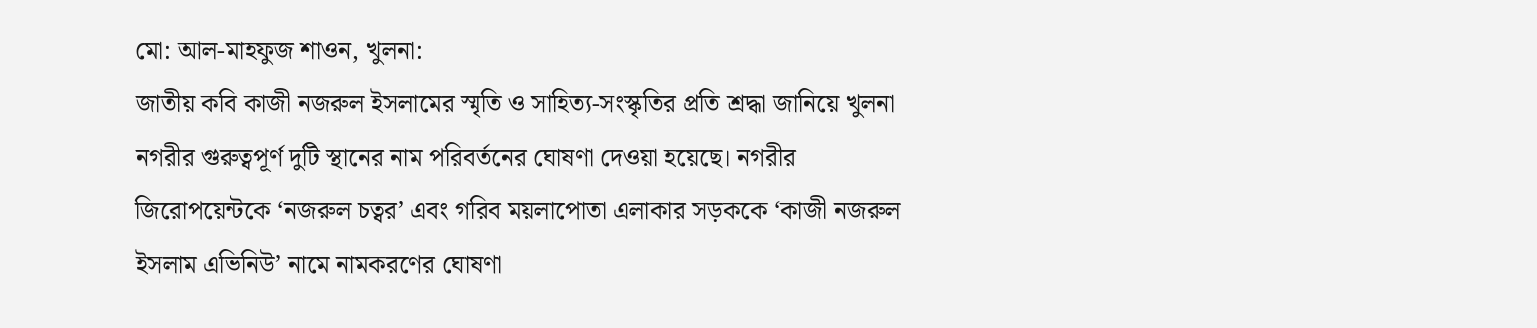মো: আল-মাহফুজ শাওন, খুলনা:
জাতীয় কবি কাজী নজরুল ইসলামের স্মৃতি ও সাহিত্য-সংস্কৃতির প্রতি শ্রদ্ধা জানিয়ে খুলনা নগরীর গুরুত্বপূর্ণ দুটি স্থানের নাম পরিবর্তনের ঘোষণা দেওয়া হয়েছে। নগরীর জিরোপয়েন্টকে ‘নজরুল চত্বর’ এবং গরিব ময়লাপোতা এলাকার সড়ককে ‘কাজী নজরুল ইসলাম এভিনিউ’ নামে নামকরণের ঘোষণা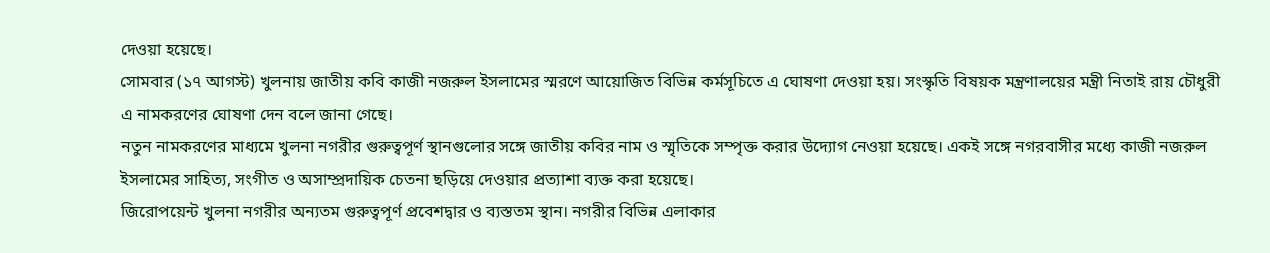দেওয়া হয়েছে।
সোমবার (১৭ আগস্ট) খুলনায় জাতীয় কবি কাজী নজরুল ইসলামের স্মরণে আয়োজিত বিভিন্ন কর্মসূচিতে এ ঘোষণা দেওয়া হয়। সংস্কৃতি বিষয়ক মন্ত্রণালয়ের মন্ত্রী নিতাই রায় চৌধুরী এ নামকরণের ঘোষণা দেন বলে জানা গেছে।
নতুন নামকরণের মাধ্যমে খুলনা নগরীর গুরুত্বপূর্ণ স্থানগুলোর সঙ্গে জাতীয় কবির নাম ও স্মৃতিকে সম্পৃক্ত করার উদ্যোগ নেওয়া হয়েছে। একই সঙ্গে নগরবাসীর মধ্যে কাজী নজরুল ইসলামের সাহিত্য, সংগীত ও অসাম্প্রদায়িক চেতনা ছড়িয়ে দেওয়ার প্রত্যাশা ব্যক্ত করা হয়েছে।
জিরোপয়েন্ট খুলনা নগরীর অন্যতম গুরুত্বপূর্ণ প্রবেশদ্বার ও ব্যস্ততম স্থান। নগরীর বিভিন্ন এলাকার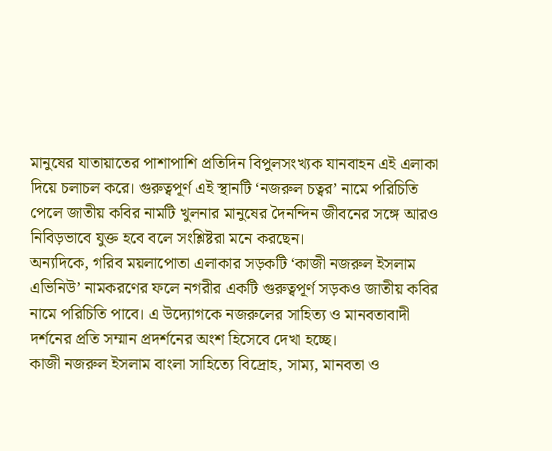মানুষের যাতায়াতের পাশাপাশি প্রতিদিন বিপুলসংখ্যক যানবাহন এই এলাকা দিয়ে চলাচল করে। গুরুত্বপূর্ণ এই স্থানটি ‘নজরুল চত্বর’ নামে পরিচিতি পেলে জাতীয় কবির নামটি খুলনার মানুষের দৈনন্দিন জীবনের সঙ্গে আরও নিবিড়ভাবে যুক্ত হবে বলে সংশ্লিষ্টরা মনে করছেন।
অন্যদিকে, গরিব ময়লাপোতা এলাকার সড়কটি ‘কাজী নজরুল ইসলাম এভিনিউ’ নামকরণের ফলে নগরীর একটি গুরুত্বপূর্ণ সড়কও জাতীয় কবির নামে পরিচিতি পাবে। এ উদ্যোগকে নজরুলের সাহিত্য ও মানবতাবাদী দর্শনের প্রতি সম্মান প্রদর্শনের অংশ হিসেবে দেখা হচ্ছে।
কাজী নজরুল ইসলাম বাংলা সাহিত্যে বিদ্রোহ, সাম্য, মানবতা ও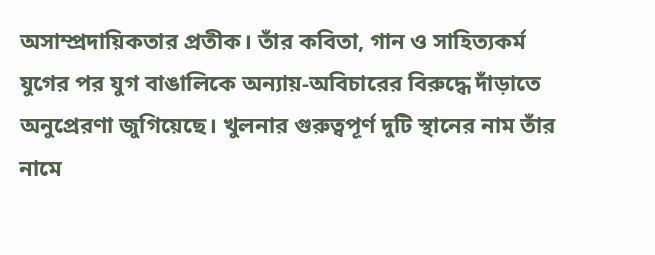অসাম্প্রদায়িকতার প্রতীক। তাঁর কবিতা, গান ও সাহিত্যকর্ম যুগের পর যুগ বাঙালিকে অন্যায়-অবিচারের বিরুদ্ধে দাঁড়াতে অনুপ্রেরণা জুগিয়েছে। খুলনার গুরুত্বপূর্ণ দুটি স্থানের নাম তাঁর নামে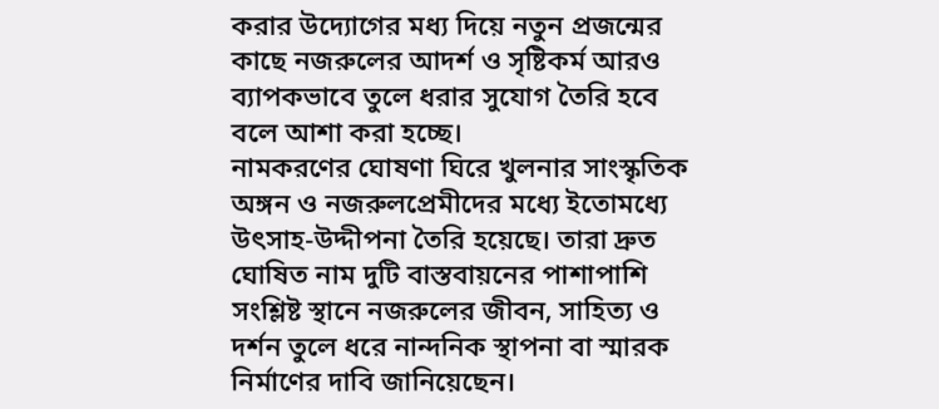করার উদ্যোগের মধ্য দিয়ে নতুন প্রজন্মের কাছে নজরুলের আদর্শ ও সৃষ্টিকর্ম আরও ব্যাপকভাবে তুলে ধরার সুযোগ তৈরি হবে বলে আশা করা হচ্ছে।
নামকরণের ঘোষণা ঘিরে খুলনার সাংস্কৃতিক অঙ্গন ও নজরুলপ্রেমীদের মধ্যে ইতোমধ্যে উৎসাহ-উদ্দীপনা তৈরি হয়েছে। তারা দ্রুত ঘোষিত নাম দুটি বাস্তবায়নের পাশাপাশি সংশ্লিষ্ট স্থানে নজরুলের জীবন, সাহিত্য ও দর্শন তুলে ধরে নান্দনিক স্থাপনা বা স্মারক নির্মাণের দাবি জানিয়েছেন।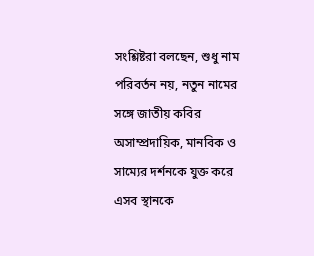সংশ্লিষ্টরা বলছেন, শুধু নাম পরিবর্তন নয়, নতুন নামের সঙ্গে জাতীয় কবির অসাম্প্রদায়িক, মানবিক ও সাম্যের দর্শনকে যুক্ত করে এসব স্থানকে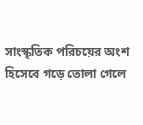সাংস্কৃতিক পরিচয়ের অংশ হিসেবে গড়ে তোলা গেলে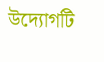উদ্যোগটি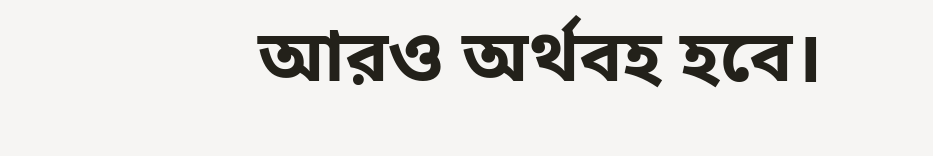আরও অর্থবহ হবে।